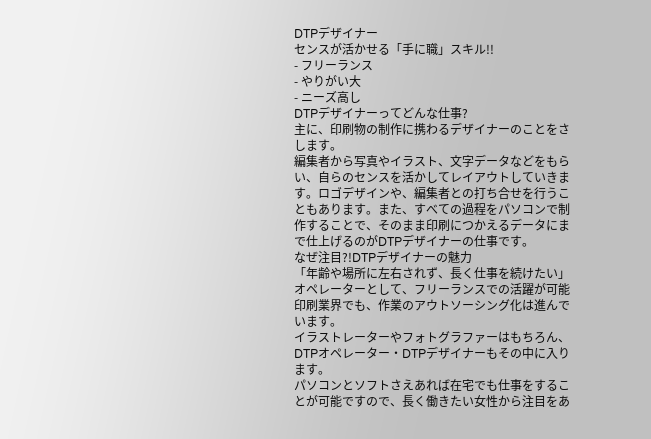DTPデザイナー
センスが活かせる「手に職」スキル!!
- フリーランス
- やりがい大
- ニーズ高し
DTPデザイナーってどんな仕事?
主に、印刷物の制作に携わるデザイナーのことをさします。
編集者から写真やイラスト、文字データなどをもらい、自らのセンスを活かしてレイアウトしていきます。ロゴデザインや、編集者との打ち合せを行うこともあります。また、すべての過程をパソコンで制作することで、そのまま印刷につかえるデータにまで仕上げるのがDTPデザイナーの仕事です。
なぜ注目?!DTPデザイナーの魅力
「年齢や場所に左右されず、長く仕事を続けたい」
オペレーターとして、フリーランスでの活躍が可能
印刷業界でも、作業のアウトソーシング化は進んでいます。
イラストレーターやフォトグラファーはもちろん、DTPオペレーター・DTPデザイナーもその中に入ります。
パソコンとソフトさえあれば在宅でも仕事をすることが可能ですので、長く働きたい女性から注目をあ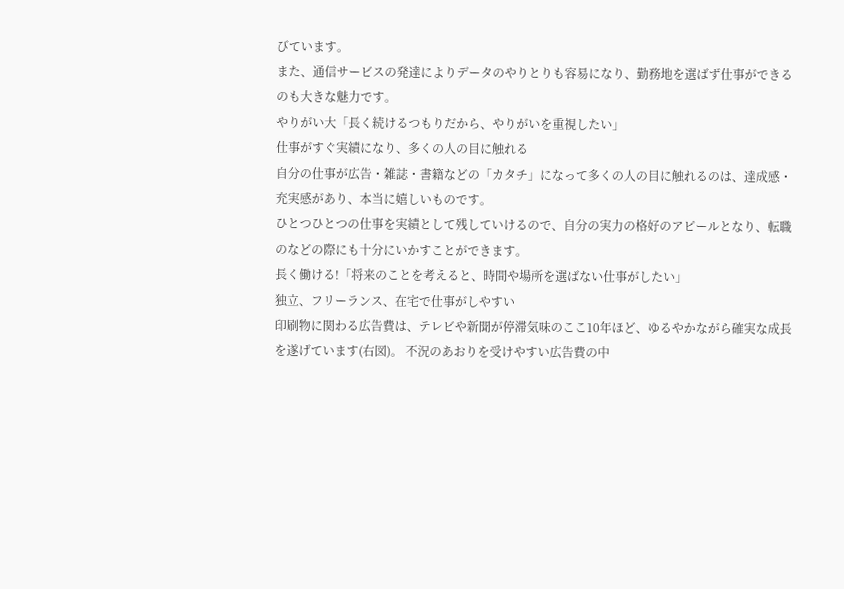びています。
また、通信サービスの発達によりデータのやりとりも容易になり、勤務地を選ばず仕事ができるのも大きな魅力です。
やりがい大「長く続けるつもりだから、やりがいを重視したい」
仕事がすぐ実績になり、多くの人の目に触れる
自分の仕事が広告・雑誌・書籍などの「カタチ」になって多くの人の目に触れるのは、達成感・充実感があり、本当に嬉しいものです。
ひとつひとつの仕事を実績として残していけるので、自分の実力の格好のアピールとなり、転職のなどの際にも十分にいかすことができます。
長く働ける!「将来のことを考えると、時間や場所を選ばない仕事がしたい」
独立、フリーランス、在宅で仕事がしやすい
印刷物に関わる広告費は、テレビや新聞が停滞気味のここ10年ほど、ゆるやかながら確実な成長を遂げています(右図)。 不況のあおりを受けやすい広告費の中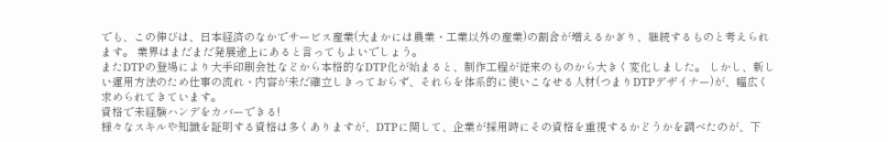でも、この伸びは、日本経済のなかでサービス産業(大まかには農業・工業以外の産業)の割合が増えるかぎり、継続するものと考えられます。 業界はまだまだ発展途上にあると言ってもよいでしょう。
またDTPの登場により大手印刷会社などから本格的なDTP化が始まると、制作工程が従来のものから大きく変化しました。 しかし、新しい運用方法のため仕事の流れ・内容が未だ確立しきっておらず、それらを体系的に使いこなせる人材(つまりDTPデザイナー)が、幅広く求められてきています。
資格で未経験ハンデをカバーできる!
様々なスキルや知識を証明する資格は多くありますが、DTPに関して、企業が採用時にその資格を重視するかどうかを調べたのが、下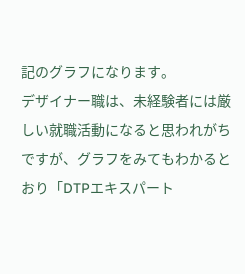記のグラフになります。
デザイナー職は、未経験者には厳しい就職活動になると思われがちですが、グラフをみてもわかるとおり「DTPエキスパート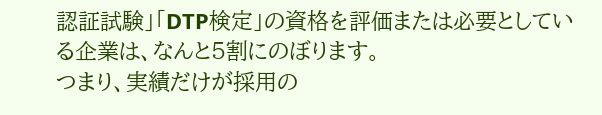認証試験」「DTP検定」の資格を評価または必要としている企業は、なんと5割にのぼります。
つまり、実績だけが採用の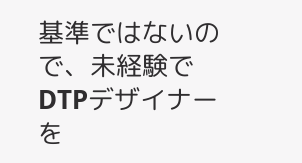基準ではないので、未経験でDTPデザイナーを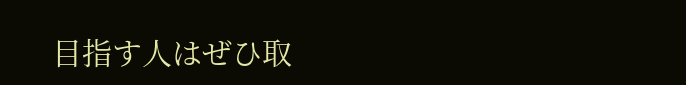目指す人はぜひ取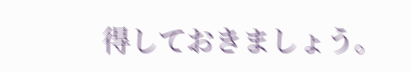得しておきましょう。